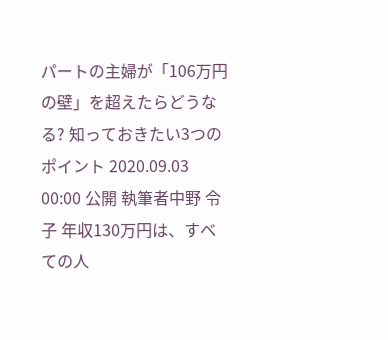パートの主婦が「106万円の壁」を超えたらどうなる? 知っておきたい3つのポイント 2020.09.03 00:00 公開 執筆者中野 令子 年収130万円は、すべての人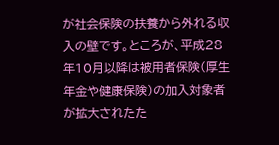が社会保険の扶養から外れる収入の壁です。ところが、平成28年10月以降は被用者保険(厚生年金や健康保険)の加入対象者が拡大されたた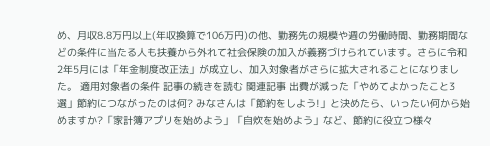め、月収8.8万円以上(年収換算で106万円)の他、勤務先の規模や週の労働時間、勤務期間などの条件に当たる人も扶養から外れて社会保険の加入が義務づけられています。さらに令和2年5月には「年金制度改正法」が成立し、加入対象者がさらに拡大されることになりました。 適用対象者の条件 記事の続きを読む 関連記事 出費が減った「やめてよかったこと3選」節約につながったのは何? みなさんは「節約をしよう!」と決めたら、いったい何から始めますか?「家計簿アプリを始めよう」「自炊を始めよう」など、節約に役立つ様々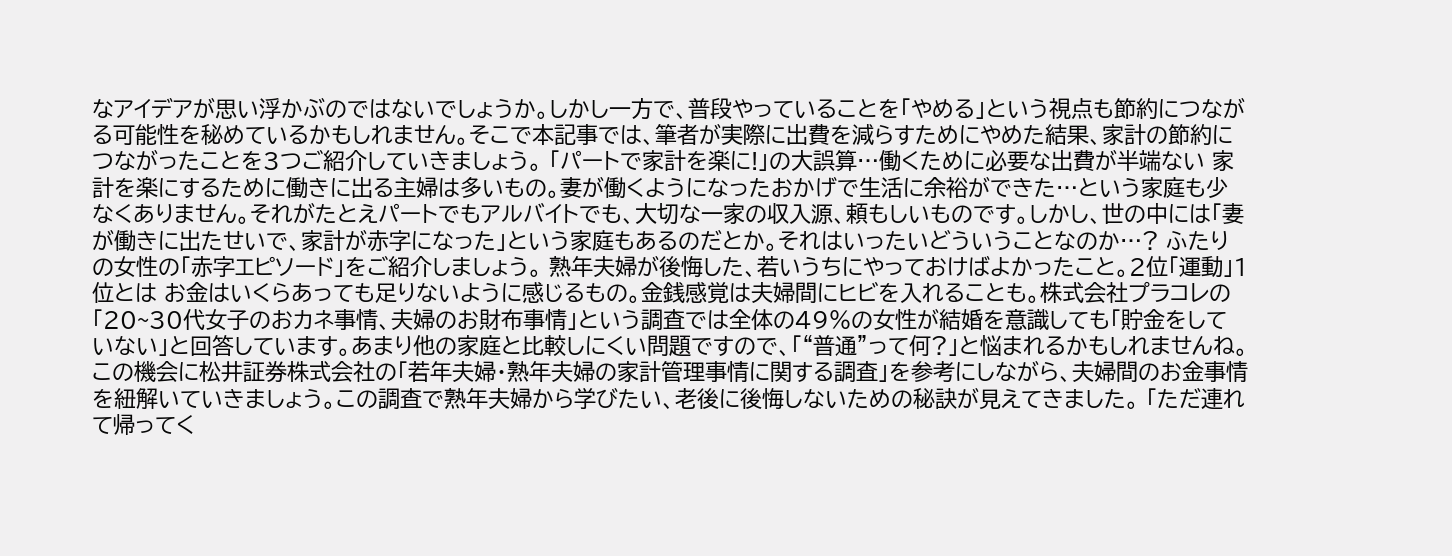なアイデアが思い浮かぶのではないでしょうか。しかし一方で、普段やっていることを「やめる」という視点も節約につながる可能性を秘めているかもしれません。そこで本記事では、筆者が実際に出費を減らすためにやめた結果、家計の節約につながったことを3つご紹介していきましょう。 「パートで家計を楽に!」の大誤算…働くために必要な出費が半端ない 家計を楽にするために働きに出る主婦は多いもの。妻が働くようになったおかげで生活に余裕ができた…という家庭も少なくありません。それがたとえパートでもアルバイトでも、大切な一家の収入源、頼もしいものです。しかし、世の中には「妻が働きに出たせいで、家計が赤字になった」という家庭もあるのだとか。それはいったいどういうことなのか…? ふたりの女性の「赤字エピソード」をご紹介しましょう。 熟年夫婦が後悔した、若いうちにやっておけばよかったこと。2位「運動」1位とは お金はいくらあっても足りないように感じるもの。金銭感覚は夫婦間にヒビを入れることも。株式会社プラコレの「20~30代女子のおカネ事情、夫婦のお財布事情」という調査では全体の49%の女性が結婚を意識しても「貯金をしていない」と回答しています。あまり他の家庭と比較しにくい問題ですので、「“普通”って何?」と悩まれるかもしれませんね。この機会に松井証券株式会社の「若年夫婦・熟年夫婦の家計管理事情に関する調査」を参考にしながら、夫婦間のお金事情を紐解いていきましょう。この調査で熟年夫婦から学びたい、老後に後悔しないための秘訣が見えてきました。 「ただ連れて帰ってく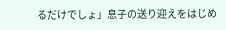るだけでしょ」息子の送り迎えをはじめ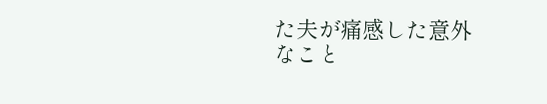た夫が痛感した意外なこと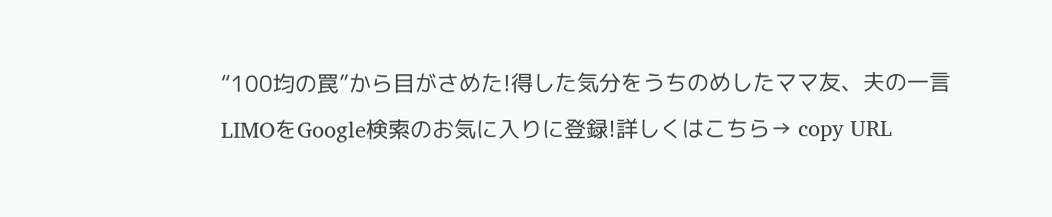“100均の罠”から目がさめた!得した気分をうちのめしたママ友、夫の一言 LIMOをGoogle検索のお気に入りに登録!詳しくはこちら→ copy URL